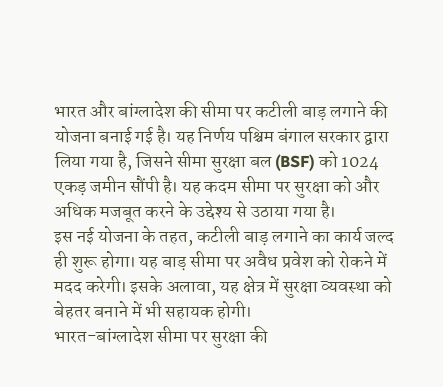भारत और बांग्लादेश की सीमा पर कटीली बाड़ लगाने की योजना बनाई गई है। यह निर्णय पश्चिम बंगाल सरकार द्वारा लिया गया है, जिसने सीमा सुरक्षा बल (BSF) को 1024 एकड़ जमीन सौंपी है। यह कदम सीमा पर सुरक्षा को और अधिक मजबूत करने के उद्देश्य से उठाया गया है।
इस नई योजना के तहत, कटीली बाड़ लगाने का कार्य जल्द ही शुरू होगा। यह बाड़ सीमा पर अवैध प्रवेश को रोकने में मदद करेगी। इसके अलावा, यह क्षेत्र में सुरक्षा व्यवस्था को बेहतर बनाने में भी सहायक होगी।
भारत-बांग्लादेश सीमा पर सुरक्षा की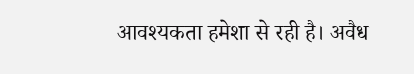आवश्यकता हमेशा से रही है। अवैध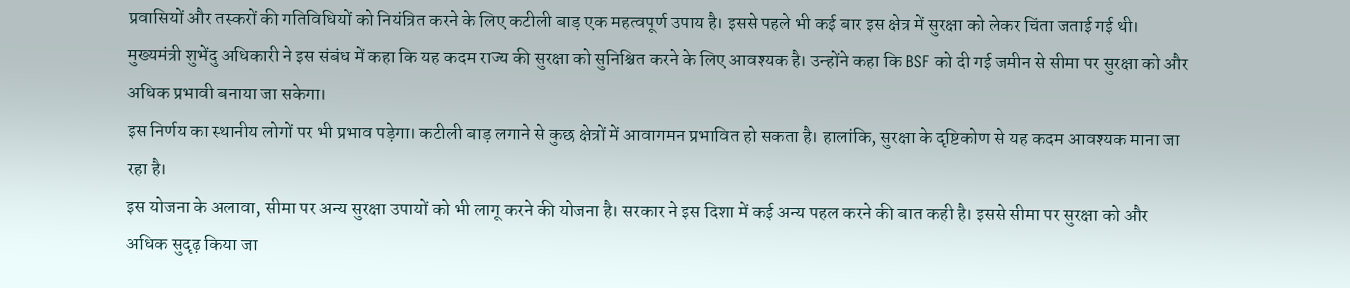प्रवासियों और तस्करों की गतिविधियों को नियंत्रित करने के लिए कटीली बाड़ एक महत्वपूर्ण उपाय है। इससे पहले भी कई बार इस क्षेत्र में सुरक्षा को लेकर चिंता जताई गई थी।
मुख्यमंत्री शुभेंदु अधिकारी ने इस संबंध में कहा कि यह कदम राज्य की सुरक्षा को सुनिश्चित करने के लिए आवश्यक है। उन्होंने कहा कि BSF को दी गई जमीन से सीमा पर सुरक्षा को और अधिक प्रभावी बनाया जा सकेगा।
इस निर्णय का स्थानीय लोगों पर भी प्रभाव पड़ेगा। कटीली बाड़ लगाने से कुछ क्षेत्रों में आवागमन प्रभावित हो सकता है। हालांकि, सुरक्षा के दृष्टिकोण से यह कदम आवश्यक माना जा रहा है।
इस योजना के अलावा, सीमा पर अन्य सुरक्षा उपायों को भी लागू करने की योजना है। सरकार ने इस दिशा में कई अन्य पहल करने की बात कही है। इससे सीमा पर सुरक्षा को और अधिक सुदृढ़ किया जा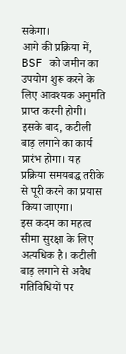सकेगा।
आगे की प्रक्रिया में, BSF को जमीन का उपयोग शुरू करने के लिए आवश्यक अनुमति प्राप्त करनी होगी। इसके बाद, कटीली बाड़ लगाने का कार्य प्रारंभ होगा। यह प्रक्रिया समयबद्ध तरीके से पूरी करने का प्रयास किया जाएगा।
इस कदम का महत्व सीमा सुरक्षा के लिए अत्यधिक है। कटीली बाड़ लगाने से अवैध गतिविधियों पर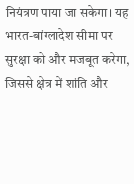नियंत्रण पाया जा सकेगा। यह भारत-बांग्लादेश सीमा पर सुरक्षा को और मजबूत करेगा, जिससे क्षेत्र में शांति और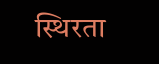स्थिरता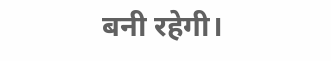बनी रहेगी।